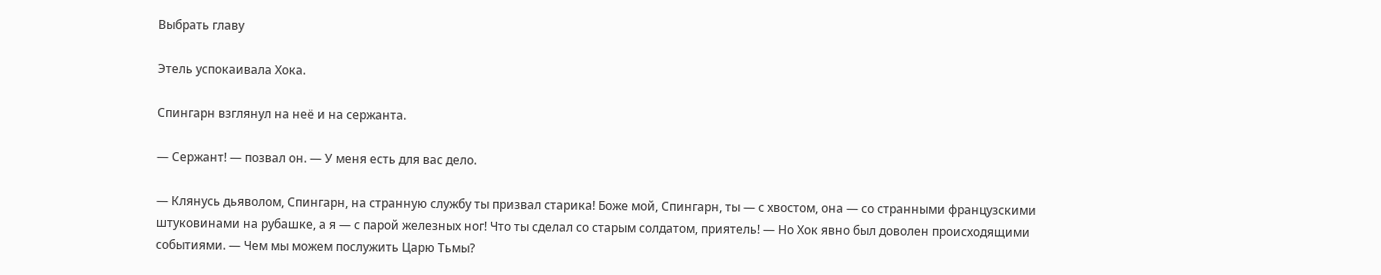Выбрать главу

Этель успокаивала Хока.

Спингарн взглянул на неё и на сержанта.

— Сержант! — позвал он. — У меня есть для вас дело.

— Клянусь дьяволом, Спингарн, на странную службу ты призвал старика! Боже мой, Спингарн, ты — с хвостом, она — со странными французскими штуковинами на рубашке, а я — с парой железных ног! Что ты сделал со старым солдатом, приятель! — Но Хок явно был доволен происходящими событиями. — Чем мы можем послужить Царю Тьмы?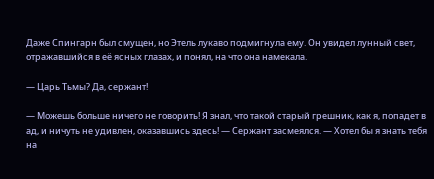Даже Спингарн был смущен, но Этель лукаво подмигнула ему. Он увидел лунный свет, отражавшийся в её ясных глазах, и понял, на что она намекала.

— Царь Тьмы? Да, сержант!

— Можешь больше ничего не говорить! Я знал, что такой старый грешник, как я, попадет в ад, и ничуть не удивлен, оказавшись здесь! — Сержант засмеялся. — Хотел бы я знать тебя на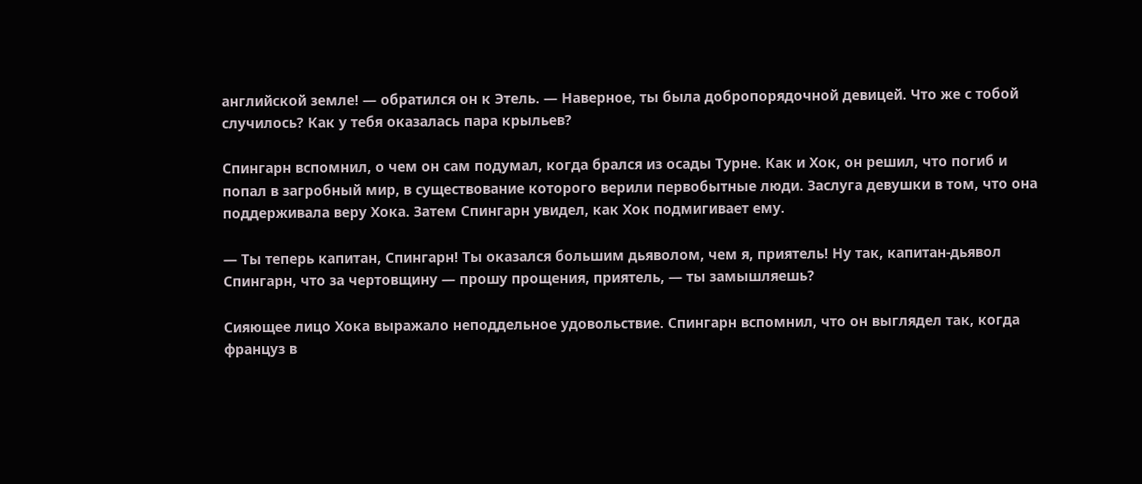английской земле! — обратился он к Этель. — Наверное, ты была добропорядочной девицей. Что же с тобой случилось? Как у тебя оказалась пара крыльев?

Спингарн вспомнил, о чем он сам подумал, когда брался из осады Турне. Как и Хок, он решил, что погиб и попал в загробный мир, в существование которого верили первобытные люди. Заслуга девушки в том, что она поддерживала веру Хока. Затем Спингарн увидел, как Хок подмигивает ему.

— Ты теперь капитан, Спингарн! Ты оказался большим дьяволом, чем я, приятель! Ну так, капитан-дьявол Спингарн, что за чертовщину — прошу прощения, приятель, — ты замышляешь?

Сияющее лицо Хока выражало неподдельное удовольствие. Спингарн вспомнил, что он выглядел так, когда француз в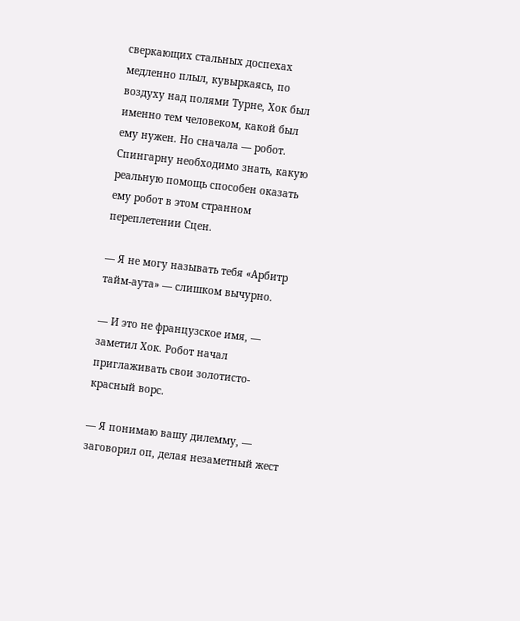сверкающих стальных доспехах медленно плыл, кувыркаясь, по воздуху над полями Турне, Хок был именно тем человеком, какой был ему нужен. Но сначала — робот. Спингарну необходимо знать, какую реальную помощь способен оказать ему робот в этом странном переплетении Сцен.

— Я не могу называть тебя «Арбитр тайм-аута» — слишком вычурно.

— И это не французское имя, — заметил Хок. Робот начал приглаживать свои золотисто-красный ворс.

— Я понимаю вашу дилемму, — заговорил оп, делая незаметный жест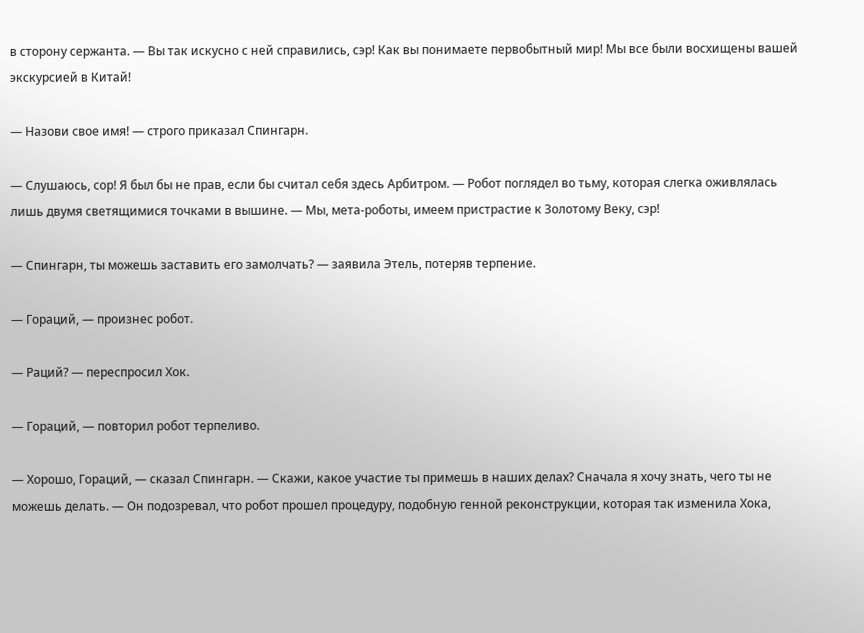в сторону сержанта. — Вы так искусно с ней справились, сэр! Как вы понимаете первобытный мир! Мы все были восхищены вашей экскурсией в Китай!

— Назови свое имя! — строго приказал Спингарн.

— Слушаюсь, сор! Я был бы не прав, если бы считал себя здесь Арбитром. — Робот поглядел во тьму, которая слегка оживлялась лишь двумя светящимися точками в вышине. — Мы, мета-роботы, имеем пристрастие к Золотому Веку, сэр!

— Спингарн, ты можешь заставить его замолчать? — заявила Этель, потеряв терпение.

— Гораций, — произнес робот.

— Раций? — переспросил Хок.

— Гораций, — повторил робот терпеливо.

— Хорошо, Гораций, — сказал Спингарн. — Скажи, какое участие ты примешь в наших делах? Сначала я хочу знать, чего ты не можешь делать. — Он подозревал, что робот прошел процедуру, подобную генной реконструкции, которая так изменила Хока,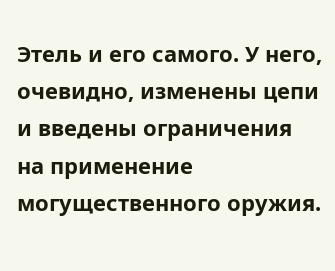Этель и его самого. У него, очевидно, изменены цепи и введены ограничения на применение могущественного оружия.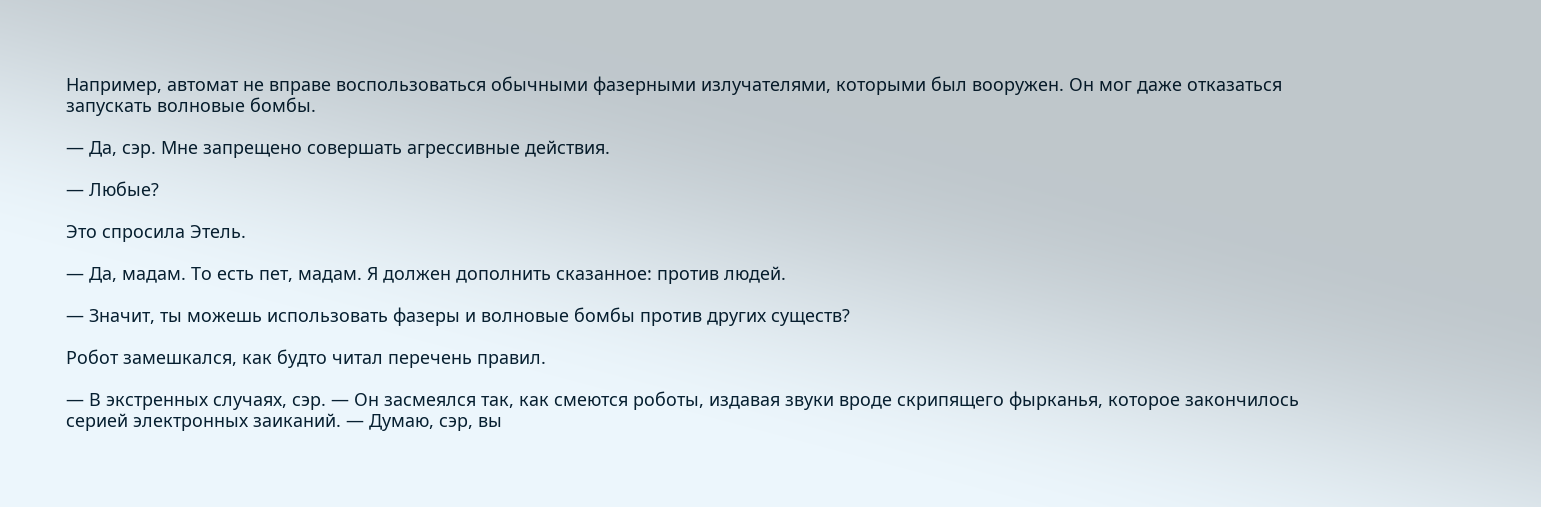Например, автомат не вправе воспользоваться обычными фазерными излучателями, которыми был вооружен. Он мог даже отказаться запускать волновые бомбы.

— Да, сэр. Мне запрещено совершать агрессивные действия.

— Любые?

Это спросила Этель.

— Да, мадам. То есть пет, мадам. Я должен дополнить сказанное: против людей.

— Значит, ты можешь использовать фазеры и волновые бомбы против других существ?

Робот замешкался, как будто читал перечень правил.

— В экстренных случаях, сэр. — Он засмеялся так, как смеются роботы, издавая звуки вроде скрипящего фырканья, которое закончилось серией электронных заиканий. — Думаю, сэр, вы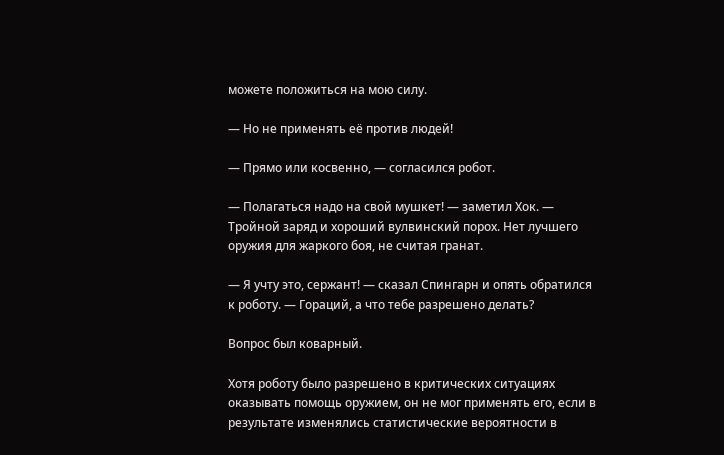можете положиться на мою силу.

— Но не применять её против людей!

— Прямо или косвенно, — согласился робот.

— Полагаться надо на свой мушкет! — заметил Хок. — Тройной заряд и хороший вулвинский порох. Нет лучшего оружия для жаркого боя, не считая гранат.

— Я учту это, сержант! — сказал Спингарн и опять обратился к роботу. — Гораций, а что тебе разрешено делать?

Вопрос был коварный.

Хотя роботу было разрешено в критических ситуациях оказывать помощь оружием, он не мог применять его, если в результате изменялись статистические вероятности в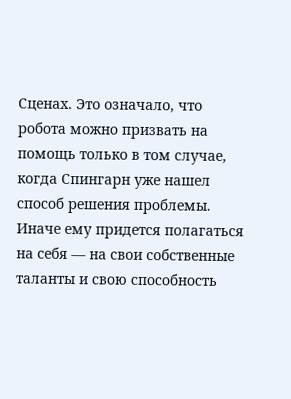Сценах. Это означало, что робота можно призвать на помощь только в том случае, когда Спингарн уже нашел способ решения проблемы. Иначе ему придется полагаться на себя — на свои собственные таланты и свою способность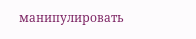манипулировать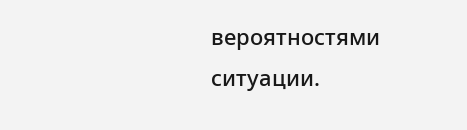вероятностями ситуации.